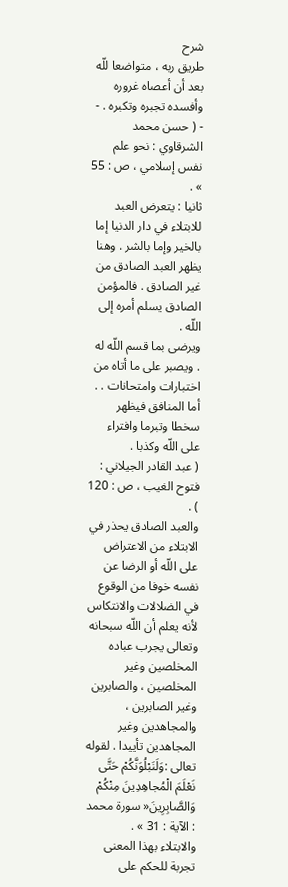شرح
طريق ربه ، متواضعا للّه بعد أن أعصاه غروره وأفسده تجبره وتكبره . - - ( حسن محمد الشرقاوي : نحو علم نفس إسلامي ، ص : 55 » .
ثانيا : يتعرض العبد للابتلاء في دار الدنيا إما بالخير وإما بالشر . وهنا يظهر العبد الصادق من غير الصادق . فالمؤمن الصادق يسلم أمره إلى اللّه .
ويرضى بما قسم اللّه له . ويصبر على ما أتاه من اختبارات وامتحانات . . أما المنافق فيظهر سخطا وتبرما وافتراء على اللّه وكذبا .
( عبد القادر الجيلاني : فتوح الغيب ، ص : 120 ) .
والعبد الصادق يحذر في الابتلاء من الاعتراض على اللّه أو الرضا عن نفسه خوفا من الوقوع في الضلالات والانتكاس لأنه يعلم أن اللّه سبحانه وتعالى يجرب عباده المخلصين وغير المخلصين ، والصابرين وغير الصابرين ، والمجاهدين وغير المجاهدين تأييدا . لقوله تعالى :وَلَنَبْلُوَنَّكُمْ حَتَّى نَعْلَمَ الْمُجاهِدِينَ مِنْكُمْ وَالصَّابِرِينَ« سورة محمد : الآية : 31 » .
والابتلاء بهذا المعنى تجربة للحكم على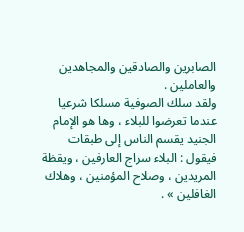الصابرين والصادقين والمجاهدين والعاملين .
ولقد سلك الصوفية مسلكا شرعيا عندما تعرضوا للبلاء ، وها هو الإمام الجنيد يقسم الناس إلى طبقات فيقول : البلاء سراج العارفين ، ويقظة المريدين ، وصلاح المؤمنين ، وهلاك الغافلين » .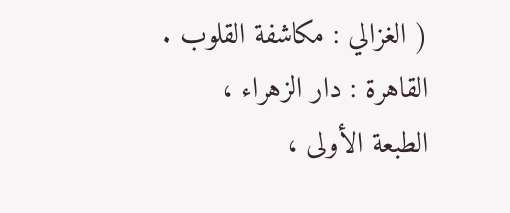( الغزالي : مكاشفة القلوب . القاهرة : دار الزهراء ، الطبعة الأولى ،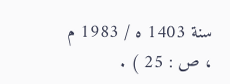سنة 1403 ه / 1983 م ، ص : 25 ) .